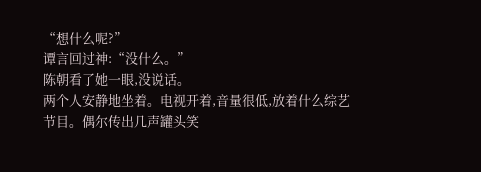“想什么呢?”
谭言回过神:“没什么。”
陈朝看了她一眼,没说话。
两个人安静地坐着。电视开着,音量很低,放着什么综艺节目。偶尔传出几声罐头笑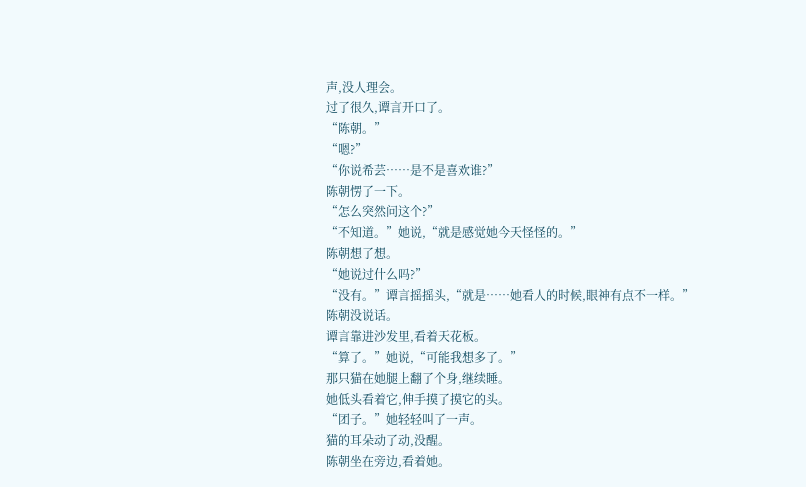声,没人理会。
过了很久,谭言开口了。
“陈朝。”
“嗯?”
“你说希芸……是不是喜欢谁?”
陈朝愣了一下。
“怎么突然问这个?”
“不知道。”她说,“就是感觉她今天怪怪的。”
陈朝想了想。
“她说过什么吗?”
“没有。”谭言摇摇头,“就是……她看人的时候,眼神有点不一样。”
陈朝没说话。
谭言靠进沙发里,看着天花板。
“算了。”她说,“可能我想多了。”
那只猫在她腿上翻了个身,继续睡。
她低头看着它,伸手摸了摸它的头。
“团子。”她轻轻叫了一声。
猫的耳朵动了动,没醒。
陈朝坐在旁边,看着她。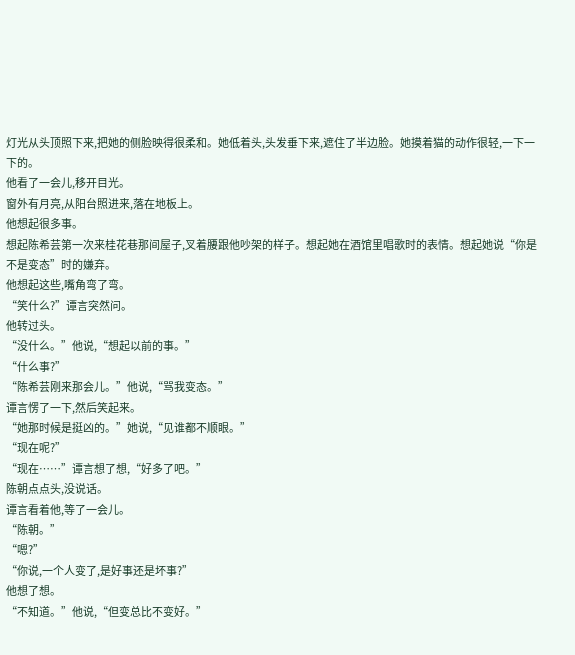灯光从头顶照下来,把她的侧脸映得很柔和。她低着头,头发垂下来,遮住了半边脸。她摸着猫的动作很轻,一下一下的。
他看了一会儿,移开目光。
窗外有月亮,从阳台照进来,落在地板上。
他想起很多事。
想起陈希芸第一次来桂花巷那间屋子,叉着腰跟他吵架的样子。想起她在酒馆里唱歌时的表情。想起她说“你是不是变态”时的嫌弃。
他想起这些,嘴角弯了弯。
“笑什么?”谭言突然问。
他转过头。
“没什么。”他说,“想起以前的事。”
“什么事?”
“陈希芸刚来那会儿。”他说,“骂我变态。”
谭言愣了一下,然后笑起来。
“她那时候是挺凶的。”她说,“见谁都不顺眼。”
“现在呢?”
“现在……”谭言想了想,“好多了吧。”
陈朝点点头,没说话。
谭言看着他,等了一会儿。
“陈朝。”
“嗯?”
“你说,一个人变了,是好事还是坏事?”
他想了想。
“不知道。”他说,“但变总比不变好。”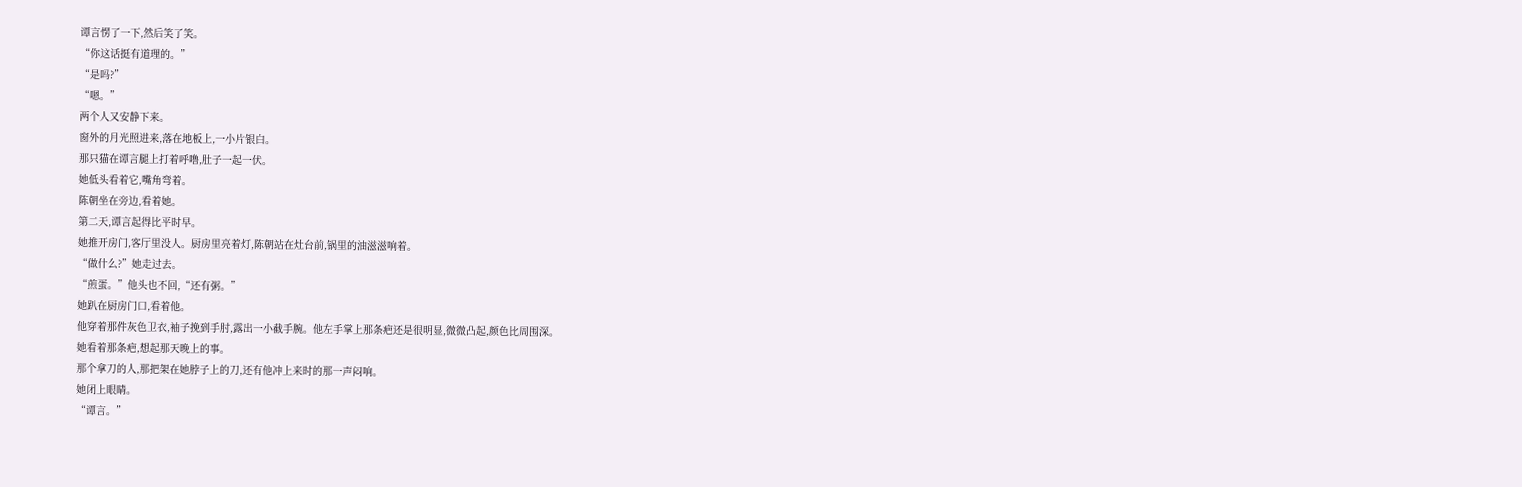谭言愣了一下,然后笑了笑。
“你这话挺有道理的。”
“是吗?”
“嗯。”
两个人又安静下来。
窗外的月光照进来,落在地板上,一小片银白。
那只猫在谭言腿上打着呼噜,肚子一起一伏。
她低头看着它,嘴角弯着。
陈朝坐在旁边,看着她。
第二天,谭言起得比平时早。
她推开房门,客厅里没人。厨房里亮着灯,陈朝站在灶台前,锅里的油滋滋响着。
“做什么?”她走过去。
“煎蛋。”他头也不回,“还有粥。”
她趴在厨房门口,看着他。
他穿着那件灰色卫衣,袖子挽到手肘,露出一小截手腕。他左手掌上那条疤还是很明显,微微凸起,颜色比周围深。
她看着那条疤,想起那天晚上的事。
那个拿刀的人,那把架在她脖子上的刀,还有他冲上来时的那一声闷响。
她闭上眼睛。
“谭言。”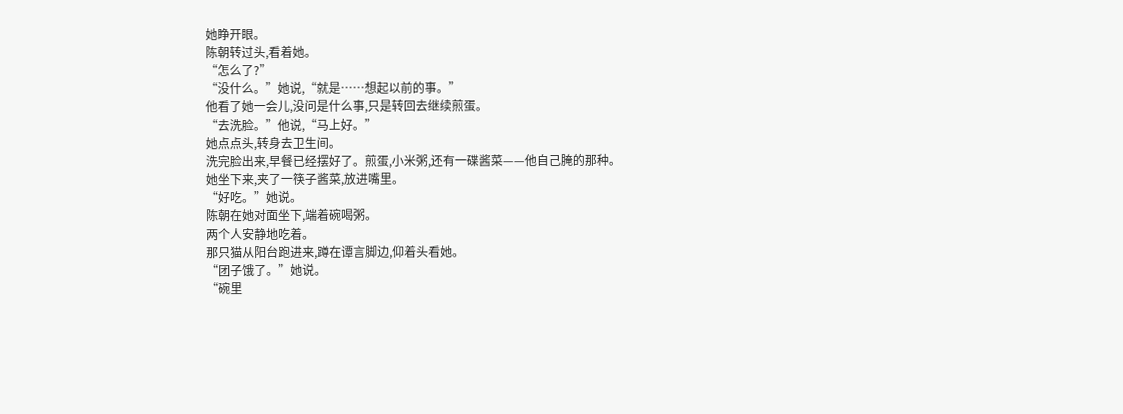她睁开眼。
陈朝转过头,看着她。
“怎么了?”
“没什么。”她说,“就是……想起以前的事。”
他看了她一会儿,没问是什么事,只是转回去继续煎蛋。
“去洗脸。”他说,“马上好。”
她点点头,转身去卫生间。
洗完脸出来,早餐已经摆好了。煎蛋,小米粥,还有一碟酱菜——他自己腌的那种。
她坐下来,夹了一筷子酱菜,放进嘴里。
“好吃。”她说。
陈朝在她对面坐下,端着碗喝粥。
两个人安静地吃着。
那只猫从阳台跑进来,蹲在谭言脚边,仰着头看她。
“团子饿了。”她说。
“碗里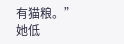有猫粮。”
她低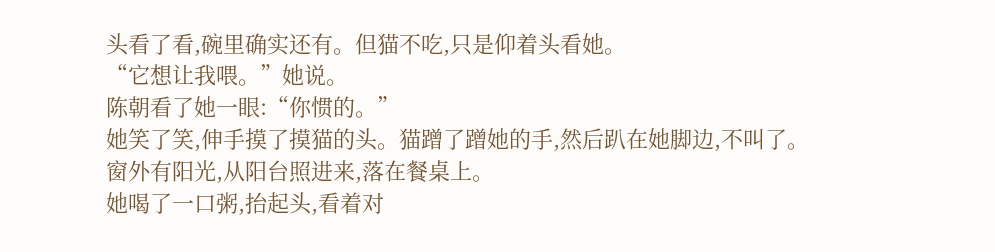头看了看,碗里确实还有。但猫不吃,只是仰着头看她。
“它想让我喂。”她说。
陈朝看了她一眼:“你惯的。”
她笑了笑,伸手摸了摸猫的头。猫蹭了蹭她的手,然后趴在她脚边,不叫了。
窗外有阳光,从阳台照进来,落在餐桌上。
她喝了一口粥,抬起头,看着对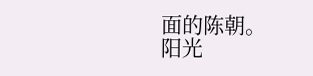面的陈朝。
阳光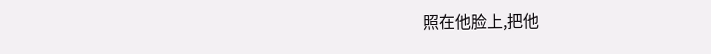照在他脸上,把他